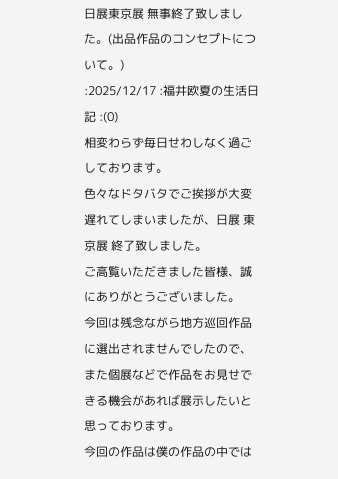日展東京展 無事終了致しました。(出品作品のコンセプトについて。)
:2025/12/17 :福井欧夏の生活日記 :(0)
相変わらず毎日せわしなく過ごしております。
色々なドタバタでご挨拶が大変遅れてしまいましたが、日展 東京展 終了致しました。
ご高覧いただきました皆様、誠にありがとうございました。
今回は残念ながら地方巡回作品に選出されませんでしたので、また個展などで作品をお見せできる機会があれば展示したいと思っております。
今回の作品は僕の作品の中では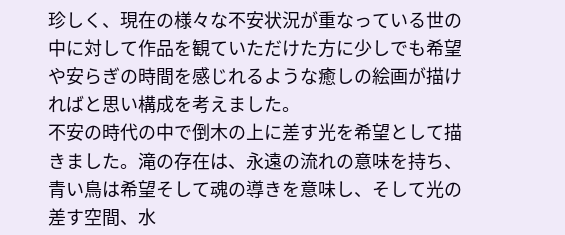珍しく、現在の様々な不安状況が重なっている世の中に対して作品を観ていただけた方に少しでも希望や安らぎの時間を感じれるような癒しの絵画が描ければと思い構成を考えました。
不安の時代の中で倒木の上に差す光を希望として描きました。滝の存在は、永遠の流れの意味を持ち、青い鳥は希望そして魂の導きを意味し、そして光の差す空間、水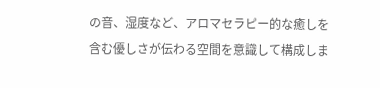の音、湿度など、アロマセラピー的な癒しを含む優しさが伝わる空間を意識して構成しま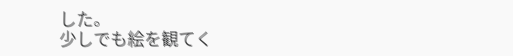した。
少しでも絵を観てく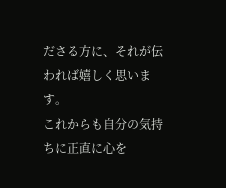ださる方に、それが伝われば嬉しく思います。
これからも自分の気持ちに正直に心を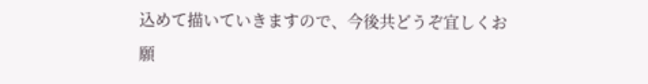込めて描いていきますので、今後共どうぞ宜しくお願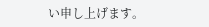い申し上げます。